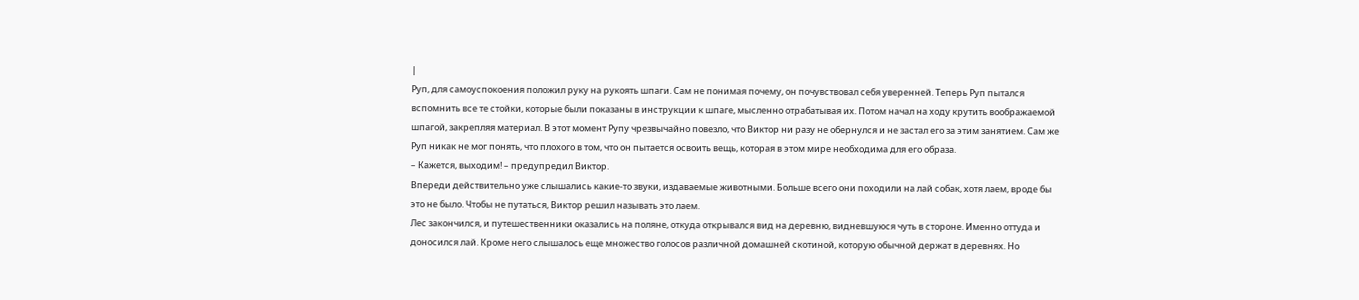|
Руп, для самоуспокоения положил руку на рукоять шпаги. Сам не понимая почему, он почувствовал себя уверенней. Теперь Руп пытался вспомнить все те стойки, которые были показаны в инструкции к шпаге, мысленно отрабатывая их. Потом начал на ходу крутить воображаемой шпагой, закрепляя материал. В этот момент Рупу чрезвычайно повезло, что Виктор ни разу не обернулся и не застал его за этим занятием. Сам же Руп никак не мог понять, что плохого в том, что он пытается освоить вещь, которая в этом мире необходима для его образа.
– Кажется, выходим! – предупредил Виктор.
Впереди действительно уже слышались какие-то звуки, издаваемые животными. Больше всего они походили на лай собак, хотя лаем, вроде бы это не было. Чтобы не путаться, Виктор решил называть это лаем.
Лес закончился, и путешественники оказались на поляне, откуда открывался вид на деревню, видневшуюся чуть в стороне. Именно оттуда и доносился лай. Кроме него слышалось еще множество голосов различной домашней скотиной, которую обычной держат в деревнях. Но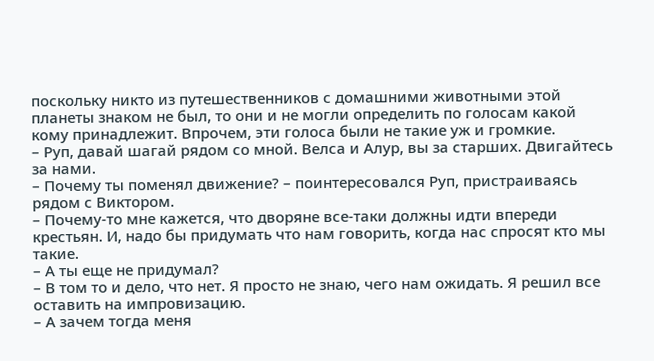поскольку никто из путешественников с домашними животными этой планеты знаком не был, то они и не могли определить по голосам какой кому принадлежит. Впрочем, эти голоса были не такие уж и громкие.
– Руп, давай шагай рядом со мной. Велса и Алур, вы за старших. Двигайтесь за нами.
– Почему ты поменял движение? – поинтересовался Руп, пристраиваясь рядом с Виктором.
– Почему-то мне кажется, что дворяне все-таки должны идти впереди крестьян. И, надо бы придумать что нам говорить, когда нас спросят кто мы такие.
– А ты еще не придумал?
– В том то и дело, что нет. Я просто не знаю, чего нам ожидать. Я решил все оставить на импровизацию.
– А зачем тогда меня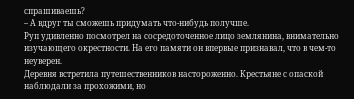спрашиваешь?
– А вдруг ты сможешь придумать что-нибудь получше.
Руп удивленно посмотрел на сосредоточенное лицо землянина, внимательно изучающего окрестности. На его памяти он впервые признавал, что в чем-то неуверен.
Деревня встретила путешественников настороженно. Крестьяне с опаской наблюдали за прохожими, но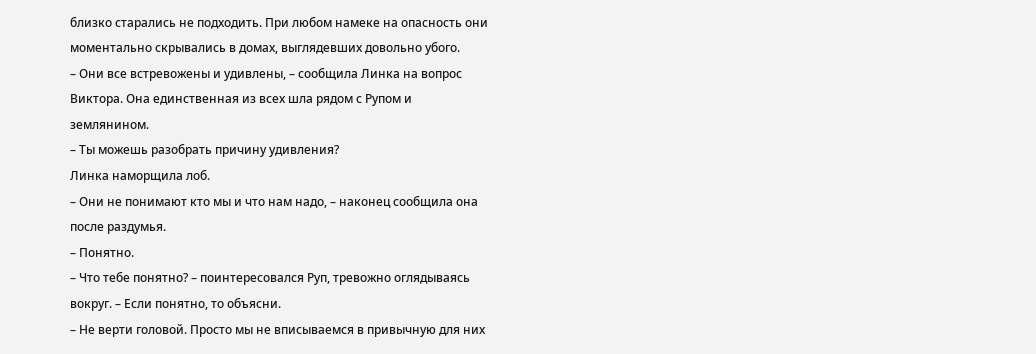близко старались не подходить. При любом намеке на опасность они моментально скрывались в домах, выглядевших довольно убого.
– Они все встревожены и удивлены, – сообщила Линка на вопрос Виктора. Она единственная из всех шла рядом с Рупом и землянином.
– Ты можешь разобрать причину удивления?
Линка наморщила лоб.
– Они не понимают кто мы и что нам надо, – наконец сообщила она после раздумья.
– Понятно.
– Что тебе понятно? – поинтересовался Руп, тревожно оглядываясь вокруг. – Если понятно, то объясни.
– Не верти головой. Просто мы не вписываемся в привычную для них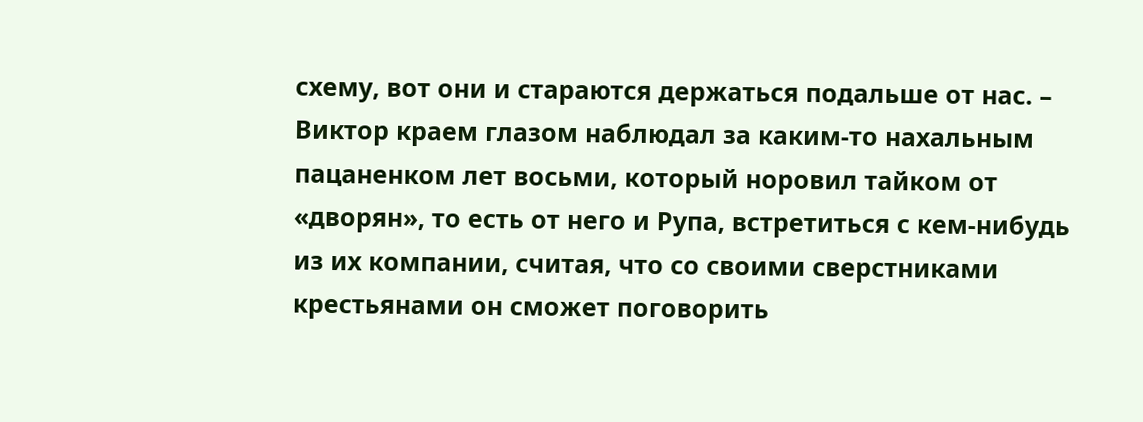схему, вот они и стараются держаться подальше от нас. – Виктор краем глазом наблюдал за каким-то нахальным пацаненком лет восьми, который норовил тайком от «дворян», то есть от него и Рупа, встретиться с кем-нибудь из их компании, считая, что со своими сверстниками крестьянами он сможет поговорить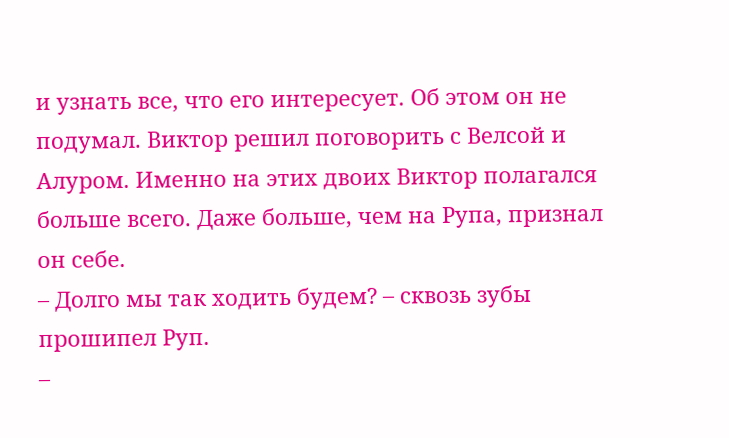и узнать все, что его интересует. Об этом он не подумал. Виктор решил поговорить с Велсой и Алуром. Именно на этих двоих Виктор полагался больше всего. Даже больше, чем на Рупа, признал он себе.
– Долго мы так ходить будем? – сквозь зубы прошипел Руп.
–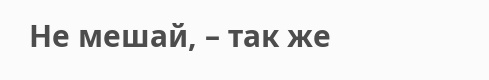Не мешай, – так же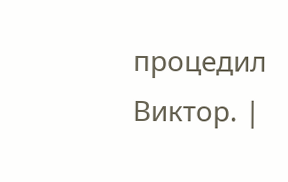процедил Виктор. |